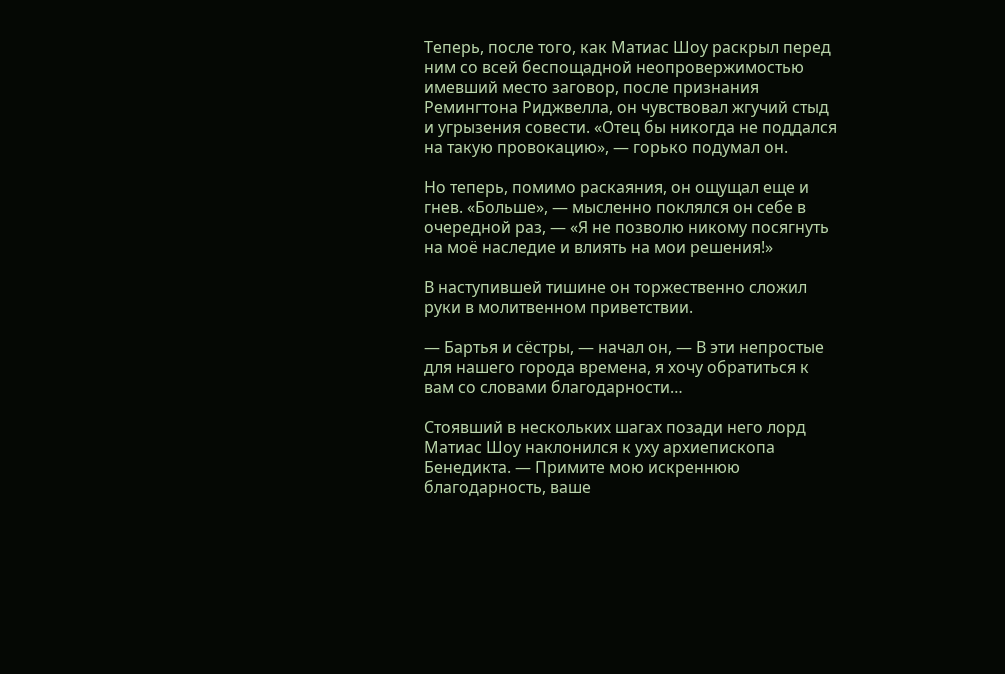Теперь, после того, как Матиас Шоу раскрыл перед ним со всей беспощадной неопровержимостью имевший место заговор, после признания Ремингтона Риджвелла, он чувствовал жгучий стыд и угрызения совести. «Отец бы никогда не поддался на такую провокацию», — горько подумал он.

Но теперь, помимо раскаяния, он ощущал еще и гнев. «Больше», — мысленно поклялся он себе в очередной раз, — «Я не позволю никому посягнуть на моё наследие и влиять на мои решения!»

В наступившей тишине он торжественно сложил руки в молитвенном приветствии.

— Бартья и сёстры, — начал он, — В эти непростые для нашего города времена, я хочу обратиться к вам со словами благодарности…

Стоявший в нескольких шагах позади него лорд Матиас Шоу наклонился к уху архиепископа Бенедикта. — Примите мою искреннюю благодарность, ваше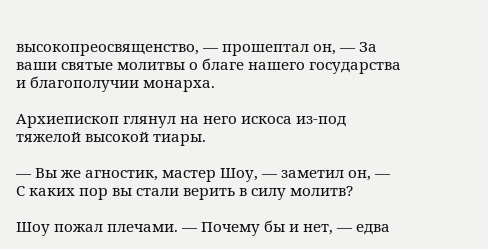высокопреосвященство, — прошептал он, — За ваши святые молитвы о благе нашего государства и благополучии монарха.

Архиепископ глянул на него искоса из-под тяжелой высокой тиары.

— Вы же агностик, мастер Шоу, — заметил он, — С каких пор вы стали верить в силу молитв?

Шоу пожал плечами. — Почему бы и нет, — едва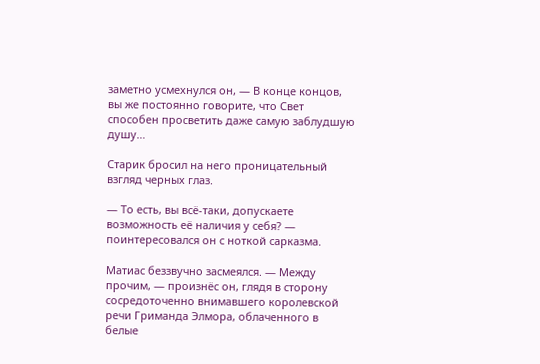заметно усмехнулся он, — В конце концов, вы же постоянно говорите, что Свет способен просветить даже самую заблудшую душу…

Старик бросил на него проницательный взгляд черных глаз.

— То есть, вы всё-таки, допускаете возможность её наличия у себя? — поинтересовался он с ноткой сарказма.

Матиас беззвучно засмеялся. — Между прочим, — произнёс он, глядя в сторону сосредоточенно внимавшего королевской речи Гриманда Элмора, облаченного в белые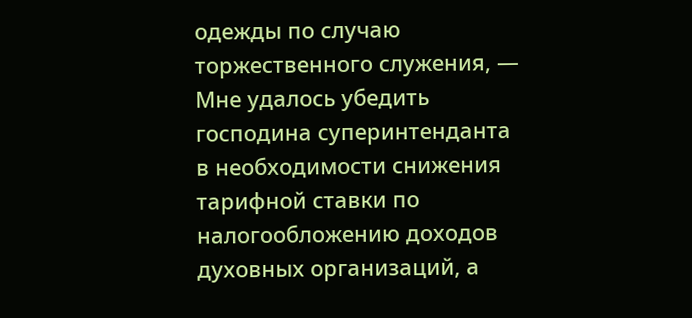одежды по случаю торжественного служения, — Мне удалось убедить господина суперинтенданта в необходимости снижения тарифной ставки по налогообложению доходов духовных организаций, а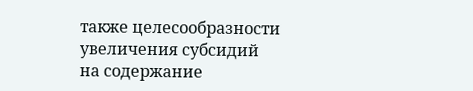также целесообразности увеличения субсидий на содержание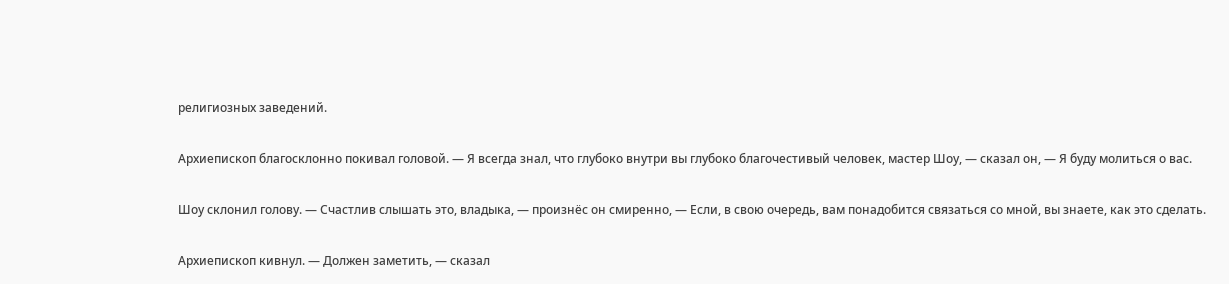религиозных заведений.

Архиепископ благосклонно покивал головой. — Я всегда знал, что глубоко внутри вы глубоко благочестивый человек, мастер Шоу, — сказал он, — Я буду молиться о вас.

Шоу склонил голову. — Счастлив слышать это, владыка, — произнёс он смиренно, — Если, в свою очередь, вам понадобится связаться со мной, вы знаете, как это сделать.

Архиепископ кивнул. — Должен заметить, — сказал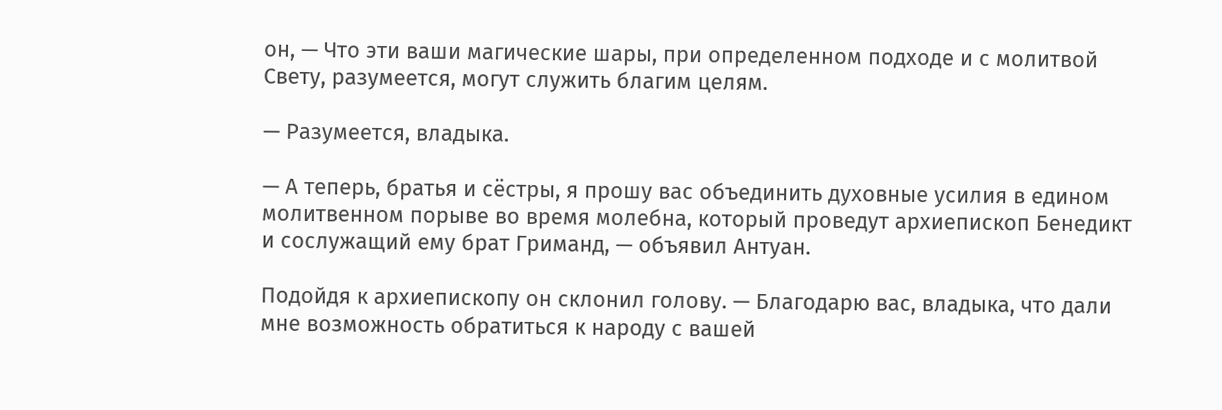он, — Что эти ваши магические шары, при определенном подходе и с молитвой Свету, разумеется, могут служить благим целям.

— Разумеется, владыка.

— А теперь, братья и сёстры, я прошу вас объединить духовные усилия в едином молитвенном порыве во время молебна, который проведут архиепископ Бенедикт и сослужащий ему брат Гриманд, — объявил Антуан.

Подойдя к архиепископу он склонил голову. — Благодарю вас, владыка, что дали мне возможность обратиться к народу с вашей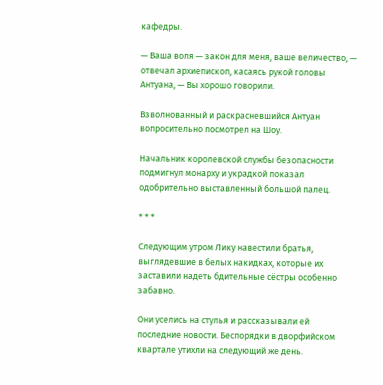кафедры.

— Ваша воля — закон для меня, ваше величество, — отвечал архиепископ, касаясь рукой головы Антуана, — Вы хорошо говорили.

Взволнованный и раскрасневшийся Антуан вопросительно посмотрел на Шоу.

Начальник королевской службы безопасности подмигнул монарху и украдкой показал одобрительно выставленный большой палец.

* * *

Следующим утром Лику навестили братья, выглядевшие в белых накидках, которые их заставили надеть бдительные сёстры особенно забавно.

Они уселись на стулья и рассказывали ей последние новости. Беспорядки в дворфийском квартале утихли на следующий же день.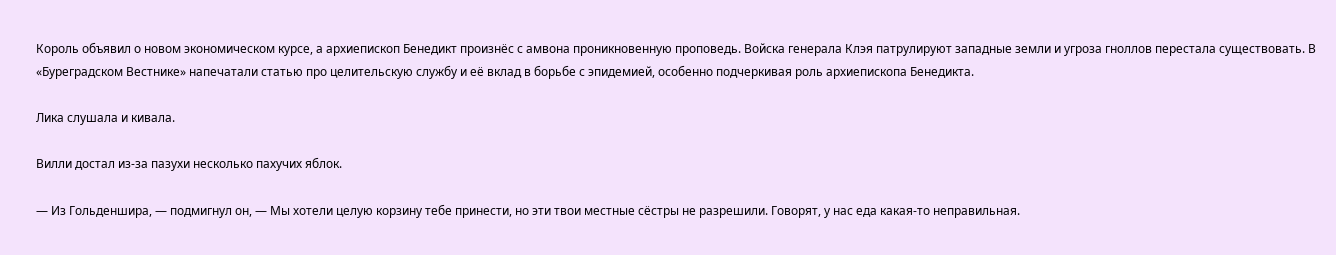Король объявил о новом экономическом курсе, а архиепископ Бенедикт произнёс с амвона проникновенную проповедь. Войска генерала Клэя патрулируют западные земли и угроза гноллов перестала существовать. В «Буреградском Вестнике» напечатали статью про целительскую службу и её вклад в борьбе с эпидемией, особенно подчеркивая роль архиепископа Бенедикта.

Лика слушала и кивала.

Вилли достал из-за пазухи несколько пахучих яблок.

— Из Гольденшира, — подмигнул он, — Мы хотели целую корзину тебе принести, но эти твои местные сёстры не разрешили. Говорят, у нас еда какая-то неправильная.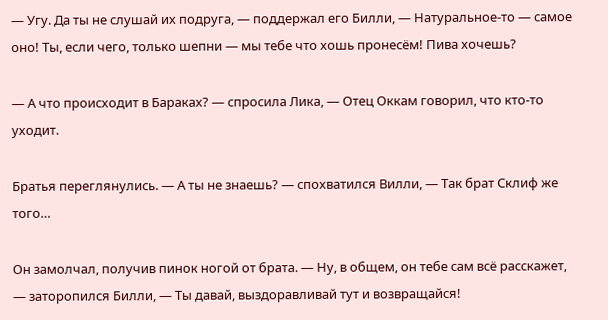— Угу. Да ты не слушай их подруга, — поддержал его Билли, — Натуральное-то — самое оно! Ты, если чего, только шепни — мы тебе что хошь пронесём! Пива хочешь?

— А что происходит в Бараках? — спросила Лика, — Отец Оккам говорил, что кто-то уходит.

Братья переглянулись. — А ты не знаешь? — спохватился Вилли, — Так брат Склиф же того…

Он замолчал, получив пинок ногой от брата. — Ну, в общем, он тебе сам всё расскажет, — заторопился Билли, — Ты давай, выздоравливай тут и возвращайся!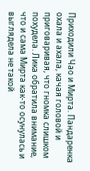Приходили Чао и Мирта. Пандаренка охала и ахала, качая головой и приговаривая, что гномка слишком похудела. Лика обратила внимание, что и сама Мирта как-то осунулась и выглядела не такой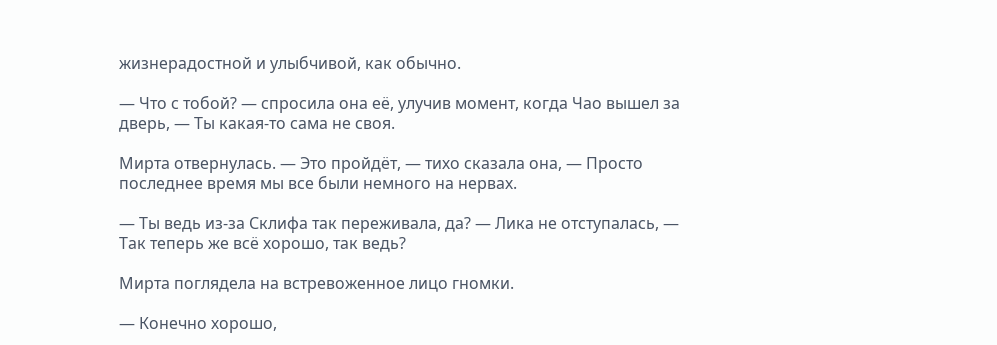жизнерадостной и улыбчивой, как обычно.

— Что с тобой? — спросила она её, улучив момент, когда Чао вышел за дверь, — Ты какая-то сама не своя.

Мирта отвернулась. — Это пройдёт, — тихо сказала она, — Просто последнее время мы все были немного на нервах.

— Ты ведь из-за Склифа так переживала, да? — Лика не отступалась, — Так теперь же всё хорошо, так ведь?

Мирта поглядела на встревоженное лицо гномки.

— Конечно хорошо,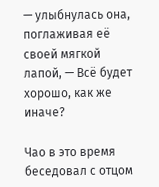— улыбнулась она, поглаживая её своей мягкой лапой, — Всё будет хорошо, как же иначе?

Чао в это время беседовал с отцом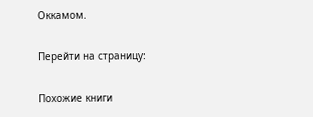Оккамом.

Перейти на страницу:

Похожие книги